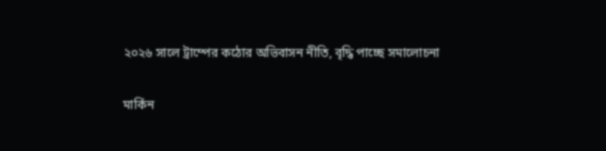২০২৬ সালে ট্রাম্পের কঠোর অভিবাসন নীতি, বৃদ্ধি পাচ্ছে সমালোচনা

মার্কিন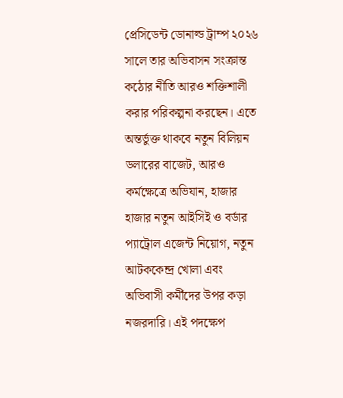প্রেসিডেন্ট ডোনাল্ড ট্রাম্প ২০২৬ সালে তার অভিবাসন সংক্রান্ত কঠোর নীতি আরও শক্তিশালী করার পরিকল্পনা করছেন। এতে অন্তর্ভুক্ত থাকবে নতুন বিলিয়ন ডলারের বাজেট, আরও কর্মক্ষেত্রে অভিযান, হাজার হাজার নতুন আইসিই ও বর্ডার প্যাট্রোল এজেন্ট নিয়োগ, নতুন আটককেন্দ্র খোলা এবং অভিবাসী কর্মীদের উপর কড়া নজরদারি। এই পদক্ষেপ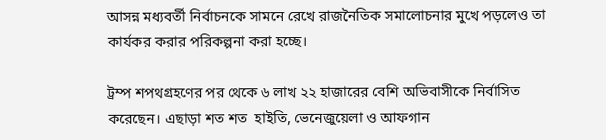আসন্ন মধ্যবর্তী নির্বাচনকে সামনে রেখে রাজনৈতিক সমালোচনার মুখে পড়লেও তা কার্যকর করার পরিকল্পনা করা হচ্ছে।

ট্রম্প শপথগ্রহণের পর থেকে ৬ লাখ ২২ হাজারের বেশি অভিবাসীকে নির্বাসিত করেছেন। এছাড়া শত শত  হাইতি, ভেনেজুয়েলা ও আফগান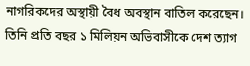নাগরিকদের অস্থায়ী বৈধ অবস্থান বাতিল করেছেন। তিনি প্রতি বছর ১ মিলিয়ন অভিবাসীকে দেশ ত্যাগ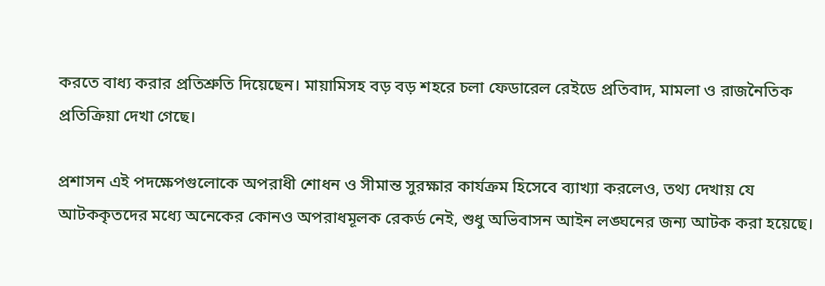করতে বাধ্য করার প্রতিশ্রুতি দিয়েছেন। মায়ামিসহ বড় বড় শহরে চলা ফেডারেল রেইডে প্রতিবাদ, মামলা ও রাজনৈতিক প্রতিক্রিয়া দেখা গেছে।

প্রশাসন এই পদক্ষেপগুলোকে অপরাধী শোধন ও সীমান্ত সুরক্ষার কার্যক্রম হিসেবে ব্যাখ্যা করলেও, তথ্য দেখায় যে আটককৃতদের মধ্যে অনেকের কোনও অপরাধমূলক রেকর্ড নেই, শুধু অভিবাসন আইন লঙ্ঘনের জন্য আটক করা হয়েছে।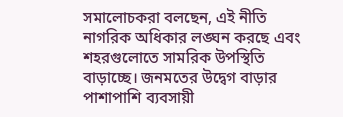সমালোচকরা বলছেন, এই নীতি নাগরিক অধিকার লঙ্ঘন করছে এবং শহরগুলোতে সামরিক উপস্থিতি বাড়াচ্ছে। জনমতের উদ্বেগ বাড়ার পাশাপাশি ব্যবসায়ী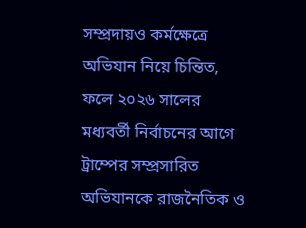সম্প্রদায়ও কর্মক্ষেত্রে অভিযান নিয়ে চিন্তিত, ফলে ২০২৬ সালের মধ্যবর্তী নির্বাচনের আগে ট্রাম্পের সম্প্রসারিত অভিযানকে রাজনৈতিক ও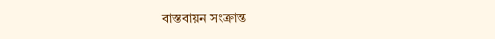বাস্তবায়ন সংক্রান্ত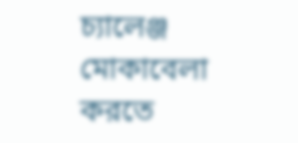চ্যালেঞ্জ মোকাবেলা করতে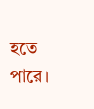হতে পারে।